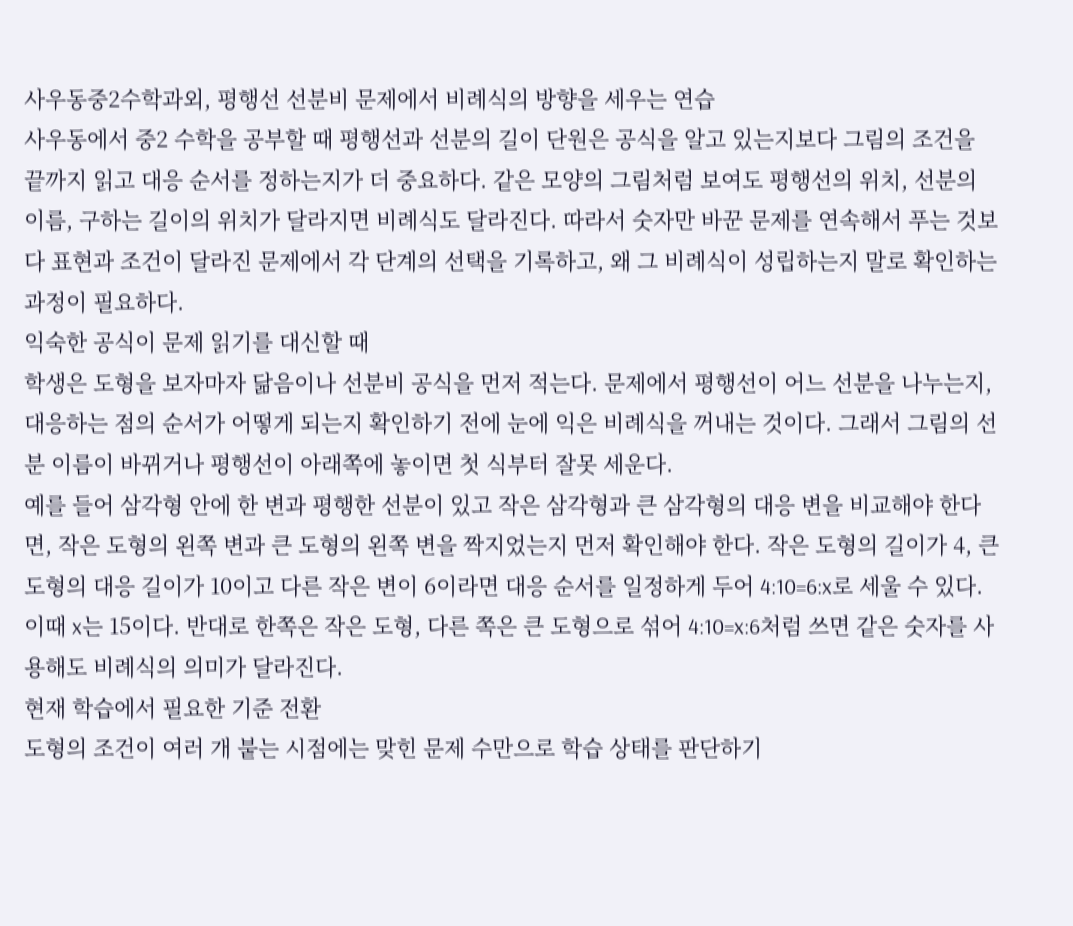사우동중2수학과외, 평행선 선분비 문제에서 비례식의 방향을 세우는 연습
사우동에서 중2 수학을 공부할 때 평행선과 선분의 길이 단원은 공식을 알고 있는지보다 그림의 조건을 끝까지 읽고 대응 순서를 정하는지가 더 중요하다. 같은 모양의 그림처럼 보여도 평행선의 위치, 선분의 이름, 구하는 길이의 위치가 달라지면 비례식도 달라진다. 따라서 숫자만 바꾼 문제를 연속해서 푸는 것보다 표현과 조건이 달라진 문제에서 각 단계의 선택을 기록하고, 왜 그 비례식이 성립하는지 말로 확인하는 과정이 필요하다.
익숙한 공식이 문제 읽기를 대신할 때
학생은 도형을 보자마자 닮음이나 선분비 공식을 먼저 적는다. 문제에서 평행선이 어느 선분을 나누는지, 대응하는 점의 순서가 어떻게 되는지 확인하기 전에 눈에 익은 비례식을 꺼내는 것이다. 그래서 그림의 선분 이름이 바뀌거나 평행선이 아래쪽에 놓이면 첫 식부터 잘못 세운다.
예를 들어 삼각형 안에 한 변과 평행한 선분이 있고 작은 삼각형과 큰 삼각형의 대응 변을 비교해야 한다면, 작은 도형의 왼쪽 변과 큰 도형의 왼쪽 변을 짝지었는지 먼저 확인해야 한다. 작은 도형의 길이가 4, 큰 도형의 대응 길이가 10이고 다른 작은 변이 6이라면 대응 순서를 일정하게 두어 4:10=6:x로 세울 수 있다. 이때 x는 15이다. 반대로 한쪽은 작은 도형, 다른 쪽은 큰 도형으로 섞어 4:10=x:6처럼 쓰면 같은 숫자를 사용해도 비례식의 의미가 달라진다.
현재 학습에서 필요한 기준 전환
도형의 조건이 여러 개 붙는 시점에는 맞힌 문제 수만으로 학습 상태를 판단하기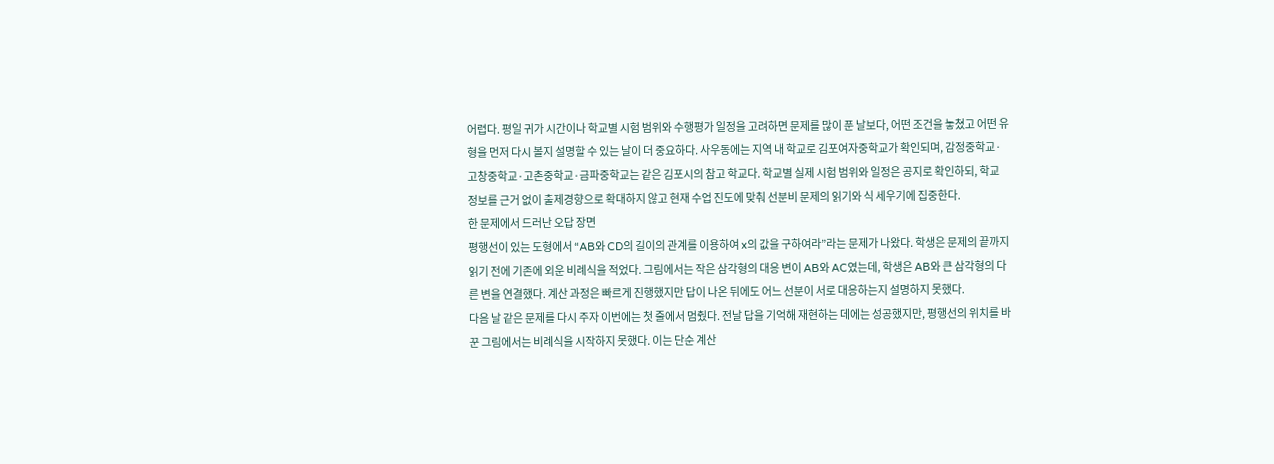어렵다. 평일 귀가 시간이나 학교별 시험 범위와 수행평가 일정을 고려하면 문제를 많이 푼 날보다, 어떤 조건을 놓쳤고 어떤 유형을 먼저 다시 볼지 설명할 수 있는 날이 더 중요하다. 사우동에는 지역 내 학교로 김포여자중학교가 확인되며, 감정중학교·고창중학교·고촌중학교·금파중학교는 같은 김포시의 참고 학교다. 학교별 실제 시험 범위와 일정은 공지로 확인하되, 학교 정보를 근거 없이 출제경향으로 확대하지 않고 현재 수업 진도에 맞춰 선분비 문제의 읽기와 식 세우기에 집중한다.
한 문제에서 드러난 오답 장면
평행선이 있는 도형에서 “AB와 CD의 길이의 관계를 이용하여 x의 값을 구하여라”라는 문제가 나왔다. 학생은 문제의 끝까지 읽기 전에 기존에 외운 비례식을 적었다. 그림에서는 작은 삼각형의 대응 변이 AB와 AC였는데, 학생은 AB와 큰 삼각형의 다른 변을 연결했다. 계산 과정은 빠르게 진행했지만 답이 나온 뒤에도 어느 선분이 서로 대응하는지 설명하지 못했다.
다음 날 같은 문제를 다시 주자 이번에는 첫 줄에서 멈췄다. 전날 답을 기억해 재현하는 데에는 성공했지만, 평행선의 위치를 바꾼 그림에서는 비례식을 시작하지 못했다. 이는 단순 계산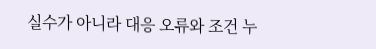실수가 아니라 대응 오류와 조건 누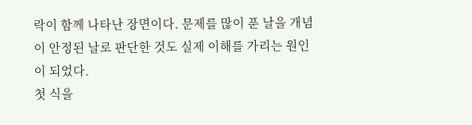락이 함께 나타난 장면이다. 문제를 많이 푼 날을 개념이 안정된 날로 판단한 것도 실제 이해를 가리는 원인이 되었다.
첫 식을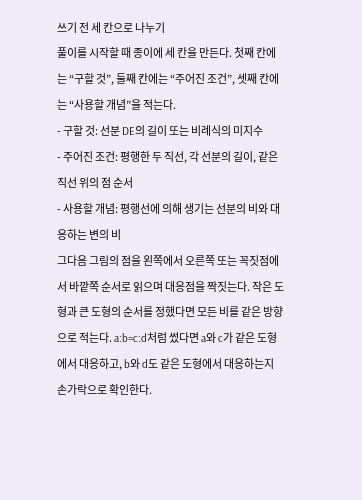쓰기 전 세 칸으로 나누기
풀이를 시작할 때 종이에 세 칸을 만든다. 첫째 칸에는 “구할 것”, 둘째 칸에는 “주어진 조건”, 셋째 칸에는 “사용할 개념”을 적는다.
- 구할 것: 선분 DE의 길이 또는 비례식의 미지수
- 주어진 조건: 평행한 두 직선, 각 선분의 길이, 같은 직선 위의 점 순서
- 사용할 개념: 평행선에 의해 생기는 선분의 비와 대응하는 변의 비
그다음 그림의 점을 왼쪽에서 오른쪽 또는 꼭짓점에서 바깥쪽 순서로 읽으며 대응점을 짝짓는다. 작은 도형과 큰 도형의 순서를 정했다면 모든 비를 같은 방향으로 적는다. a:b=c:d처럼 썼다면 a와 c가 같은 도형에서 대응하고, b와 d도 같은 도형에서 대응하는지 손가락으로 확인한다.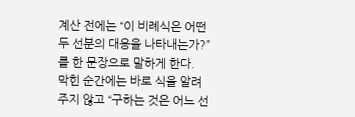계산 전에는 “이 비례식은 어떤 두 선분의 대응을 나타내는가?”를 한 문장으로 말하게 한다.
막힌 순간에는 바로 식을 알려주지 않고 “구하는 것은 어느 선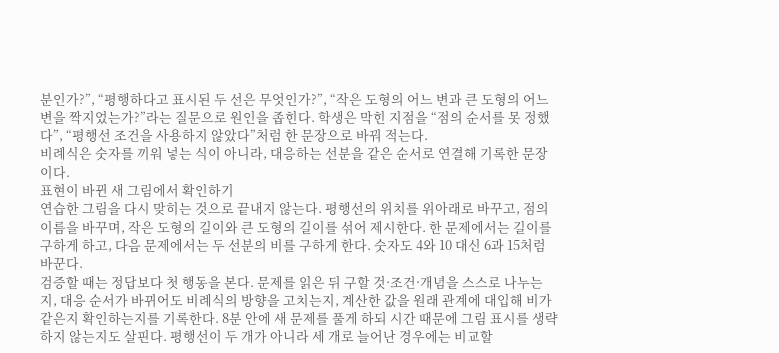분인가?”, “평행하다고 표시된 두 선은 무엇인가?”, “작은 도형의 어느 변과 큰 도형의 어느 변을 짝지었는가?”라는 질문으로 원인을 좁힌다. 학생은 막힌 지점을 “점의 순서를 못 정했다”, “평행선 조건을 사용하지 않았다”처럼 한 문장으로 바꿔 적는다.
비례식은 숫자를 끼워 넣는 식이 아니라, 대응하는 선분을 같은 순서로 연결해 기록한 문장이다.
표현이 바뀐 새 그림에서 확인하기
연습한 그림을 다시 맞히는 것으로 끝내지 않는다. 평행선의 위치를 위아래로 바꾸고, 점의 이름을 바꾸며, 작은 도형의 길이와 큰 도형의 길이를 섞어 제시한다. 한 문제에서는 길이를 구하게 하고, 다음 문제에서는 두 선분의 비를 구하게 한다. 숫자도 4와 10 대신 6과 15처럼 바꾼다.
검증할 때는 정답보다 첫 행동을 본다. 문제를 읽은 뒤 구할 것·조건·개념을 스스로 나누는지, 대응 순서가 바뀌어도 비례식의 방향을 고치는지, 계산한 값을 원래 관계에 대입해 비가 같은지 확인하는지를 기록한다. 8분 안에 새 문제를 풀게 하되 시간 때문에 그림 표시를 생략하지 않는지도 살핀다. 평행선이 두 개가 아니라 세 개로 늘어난 경우에는 비교할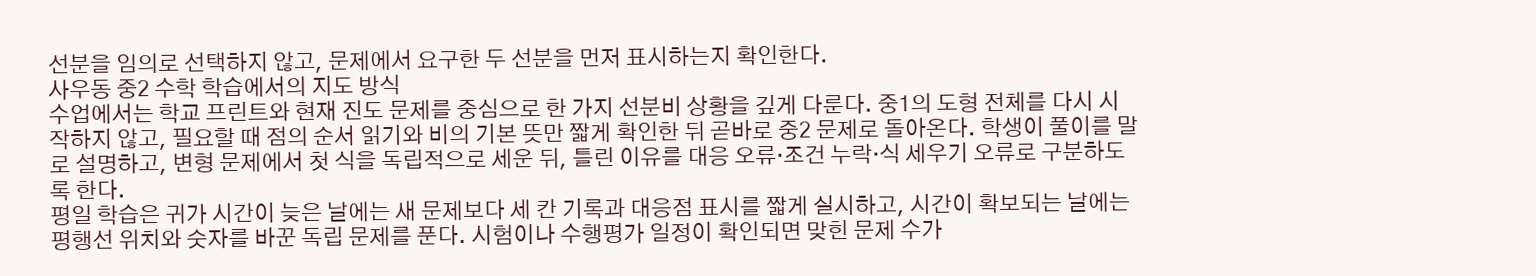선분을 임의로 선택하지 않고, 문제에서 요구한 두 선분을 먼저 표시하는지 확인한다.
사우동 중2 수학 학습에서의 지도 방식
수업에서는 학교 프린트와 현재 진도 문제를 중심으로 한 가지 선분비 상황을 깊게 다룬다. 중1의 도형 전체를 다시 시작하지 않고, 필요할 때 점의 순서 읽기와 비의 기본 뜻만 짧게 확인한 뒤 곧바로 중2 문제로 돌아온다. 학생이 풀이를 말로 설명하고, 변형 문제에서 첫 식을 독립적으로 세운 뒤, 틀린 이유를 대응 오류·조건 누락·식 세우기 오류로 구분하도록 한다.
평일 학습은 귀가 시간이 늦은 날에는 새 문제보다 세 칸 기록과 대응점 표시를 짧게 실시하고, 시간이 확보되는 날에는 평행선 위치와 숫자를 바꾼 독립 문제를 푼다. 시험이나 수행평가 일정이 확인되면 맞힌 문제 수가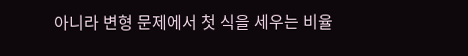아니라 변형 문제에서 첫 식을 세우는 비율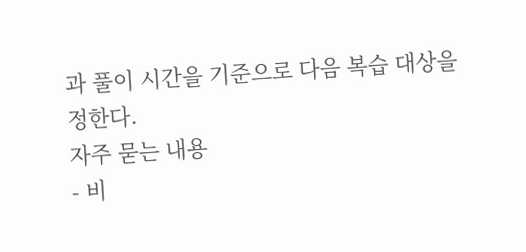과 풀이 시간을 기준으로 다음 복습 대상을 정한다.
자주 묻는 내용
- 비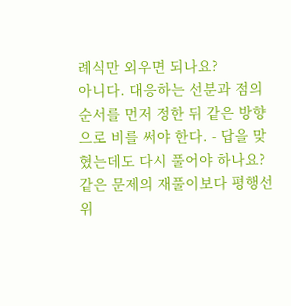례식만 외우면 되나요?
아니다. 대응하는 선분과 점의 순서를 먼저 정한 뒤 같은 방향으로 비를 써야 한다. - 답을 맞혔는데도 다시 풀어야 하나요?
같은 문제의 재풀이보다 평행선 위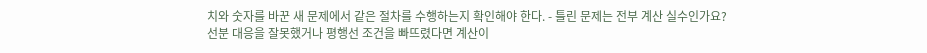치와 숫자를 바꾼 새 문제에서 같은 절차를 수행하는지 확인해야 한다. - 틀린 문제는 전부 계산 실수인가요?
선분 대응을 잘못했거나 평행선 조건을 빠뜨렸다면 계산이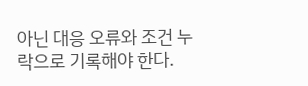아닌 대응 오류와 조건 누락으로 기록해야 한다.